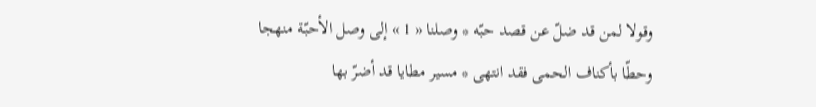وقولا لمن قد ضلّ عن قصد حبّه * وصلنا « 1 » إلى وصل الأحبّة منهجا
وحطّا بأكناف الحمى فقد انتهى * مسير مطايا قد أضرّ بها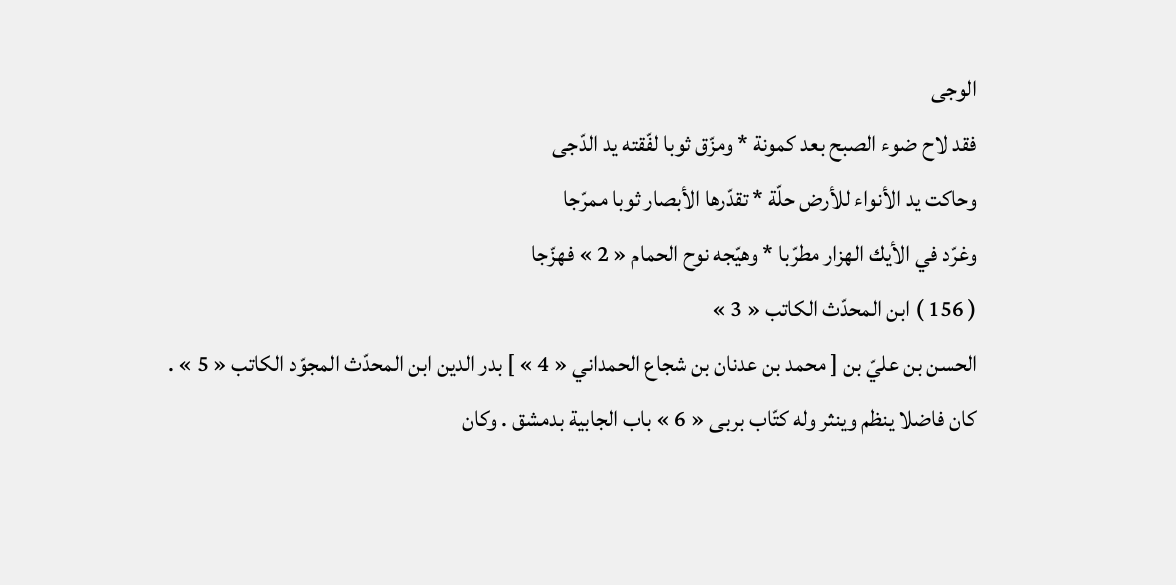الوجى
فقد لاح ضوء الصبح بعد كمونة * ومزّق ثوبا لفّقته يد الدّجى
وحاكت يد الأنواء للأرض حلّة * تقدّرها الأبصار ثوبا ممرّجا
وغرّد في الأيك الهزار مطرّبا * وهيّجه نوح الحمام « 2 » فهزّجا
( 156 ) ابن المحدّث الكاتب « 3 »
الحسن بن عليّ بن [ محمد بن عدنان بن شجاع الحمداني « 4 » ] بدر الدين ابن المحدّث المجوّد الكاتب « 5 » .
كان فاضلا ينظم وينثر وله كتّاب بربى « 6 » باب الجابية بدمشق . وكان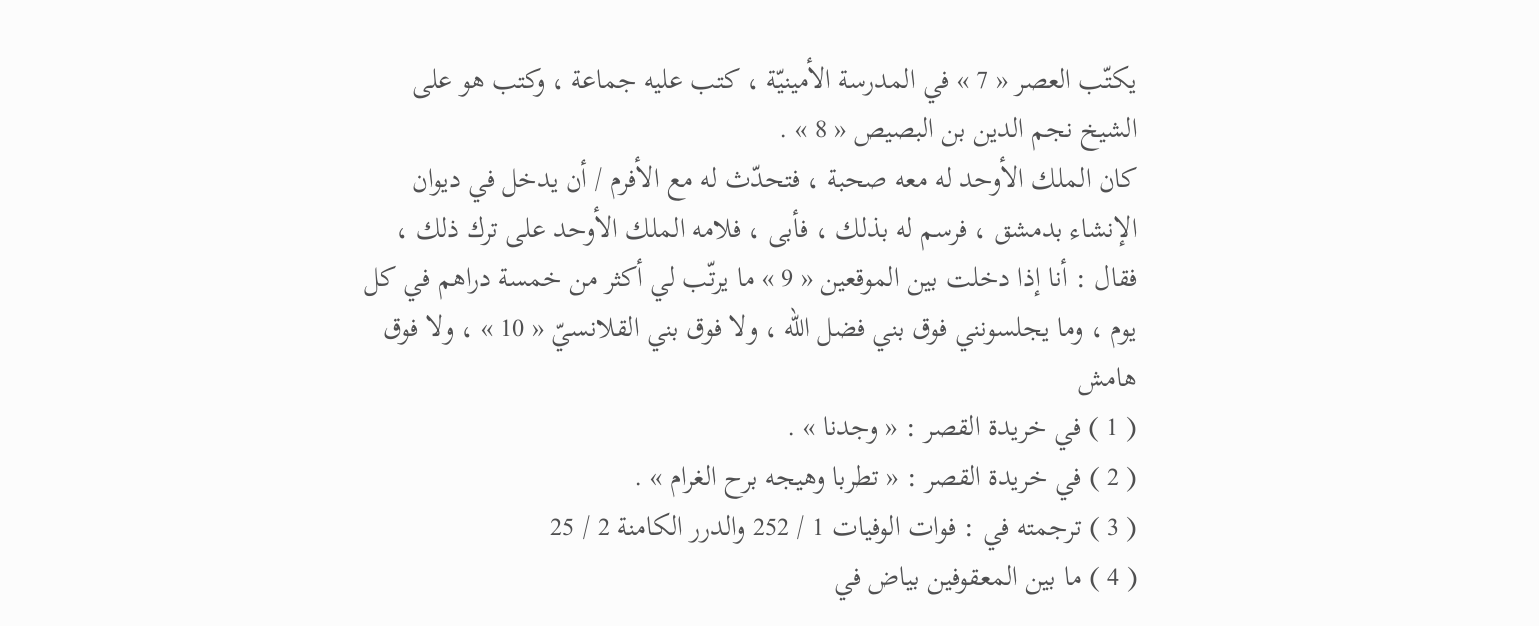يكتّب العصر « 7 » في المدرسة الأمينيّة ، كتب عليه جماعة ، وكتب هو على الشيخ نجم الدين بن البصيص « 8 » .
كان الملك الأوحد له معه صحبة ، فتحدّث له مع الأفرم / أن يدخل في ديوان الإنشاء بدمشق ، فرسم له بذلك ، فأبى ، فلامه الملك الأوحد على ترك ذلك ، فقال : أنا إذا دخلت بين الموقعين « 9 » ما يرتّب لي أكثر من خمسة دراهم في كل يوم ، وما يجلسونني فوق بني فضل اللّه ، ولا فوق بني القلانسيّ « 10 » ، ولا فوق
هامش
( 1 ) في خريدة القصر : « وجدنا » .
( 2 ) في خريدة القصر : « تطربا وهيجه برح الغرام » .
( 3 ) ترجمته في : فوات الوفيات 1 / 252 والدرر الكامنة 2 / 25
( 4 ) ما بين المعقوفين بياض في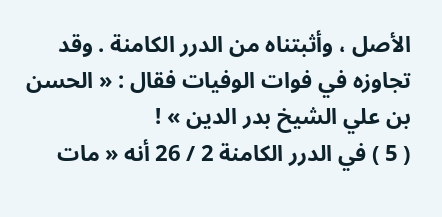الأصل ، وأثبتناه من الدرر الكامنة . وقد تجاوزه في فوات الوفيات فقال : « الحسن بن علي الشيخ بدر الدين » !
( 5 ) في الدرر الكامنة 2 / 26 أنه « مات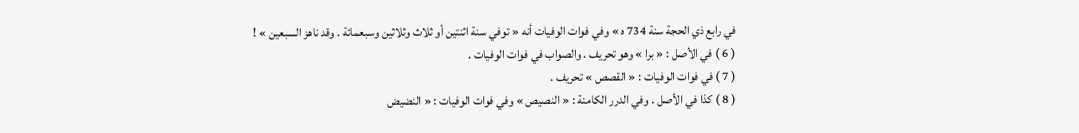في رابع ذي الحجة سنة 734 ه » وفي فوات الوفيات أنه « توفي سنة اثنتين أو ثلاث وثلاثين وسبعمائة . وقد ناهز السبعين » !
( 6 ) في الأصل : « برا » وهو تحريف . والصواب في فوات الوفيات .
( 7 ) في فوات الوفيات : « القصص » تحريف .
( 8 ) كذا في الأصل . وفي الدرر الكامنة : « النصيص » وفي فوات الوفيات : « النضيض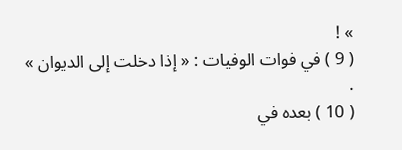» !
( 9 ) في فوات الوفيات : « إذا دخلت إلى الديوان » .
( 10 ) بعده في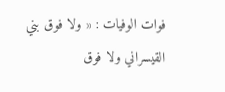فوات الوفيات : « ولا فوق بني القيسراني ولا فوق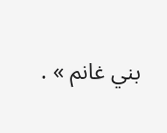بني غانم » .